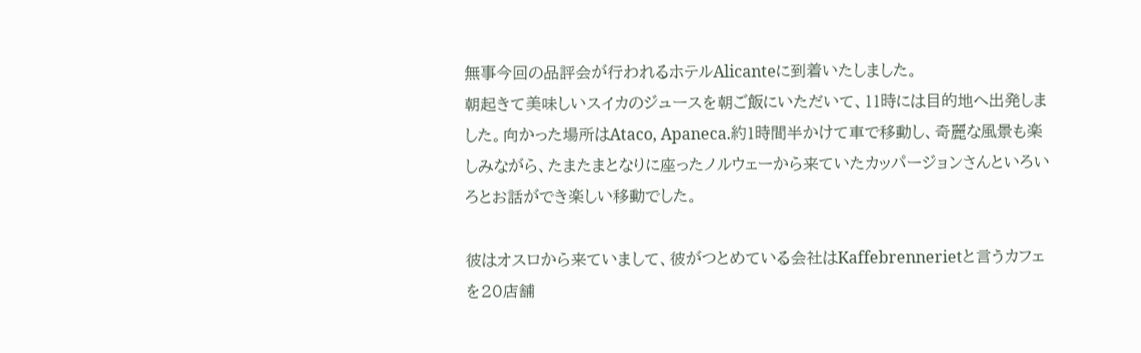無事今回の品評会が行われるホテルAlicanteに到着いたしました。
朝起きて美味しいスイカのジュースを朝ご飯にいただいて、11時には目的地へ出発しました。向かった場所はAtaco, Apaneca.約1時間半かけて車で移動し、奇麗な風景も楽しみながら、たまたまとなりに座ったノルウェーから来ていたカッパージョンさんといろいろとお話ができ楽しい移動でした。

彼はオスロから来ていまして、彼がつとめている会社はKaffebrennerietと言うカフェを20店舗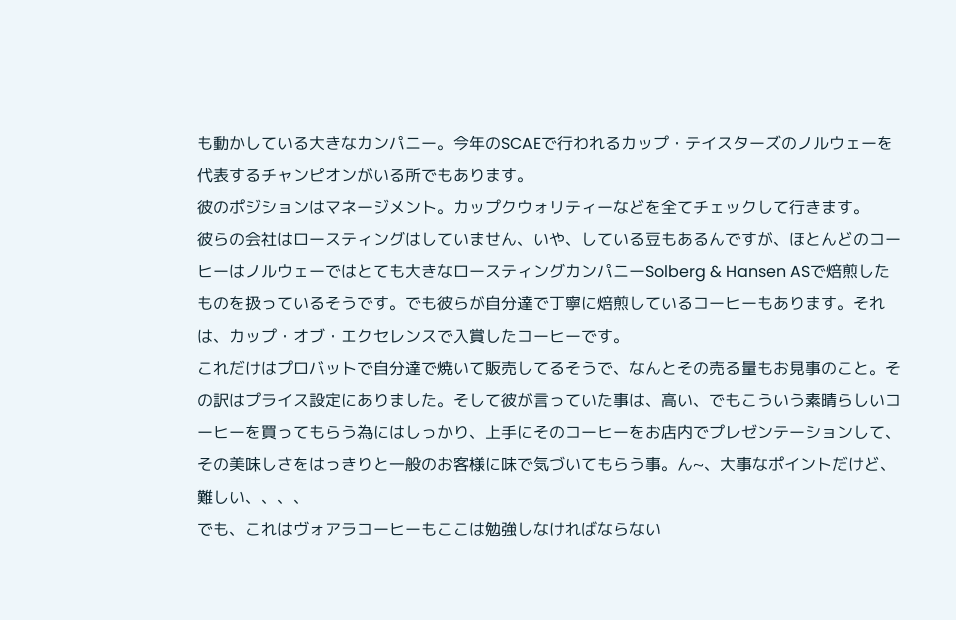も動かしている大きなカンパニー。今年のSCAEで行われるカップ・テイスターズのノルウェーを代表するチャンピオンがいる所でもあります。
彼のポジションはマネージメント。カップクウォリティーなどを全てチェックして行きます。
彼らの会社はロースティングはしていません、いや、している豆もあるんですが、ほとんどのコーヒーはノルウェーではとても大きなロースティングカンパニーSolberg & Hansen ASで焙煎したものを扱っているそうです。でも彼らが自分達で丁寧に焙煎しているコーヒーもあります。それは、カップ・オブ・エクセレンスで入賞したコーヒーです。
これだけはプロバットで自分達で焼いて販売してるそうで、なんとその売る量もお見事のこと。その訳はプライス設定にありました。そして彼が言っていた事は、高い、でもこういう素晴らしいコーヒーを買ってもらう為にはしっかり、上手にそのコーヒーをお店内でプレゼンテーションして、その美味しさをはっきりと一般のお客様に味で気づいてもらう事。ん~、大事なポイントだけど、難しい、、、、
でも、これはヴォアラコーヒーもここは勉強しなければならない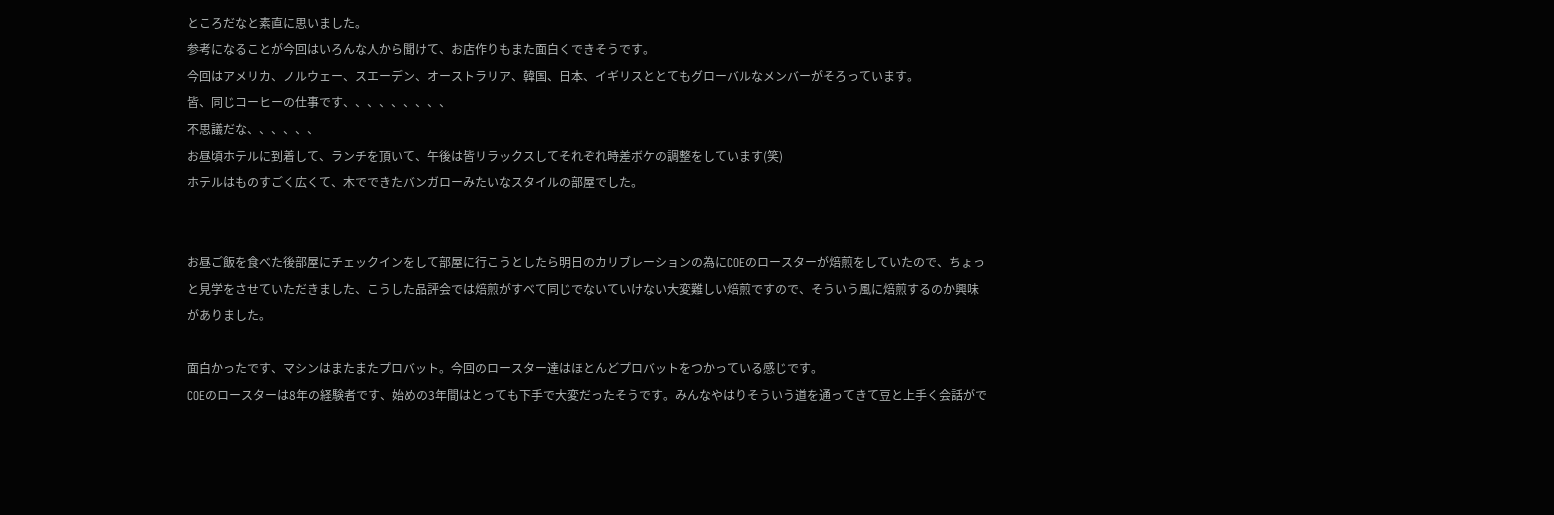ところだなと素直に思いました。
参考になることが今回はいろんな人から聞けて、お店作りもまた面白くできそうです。
今回はアメリカ、ノルウェー、スエーデン、オーストラリア、韓国、日本、イギリスととてもグローバルなメンバーがそろっています。
皆、同じコーヒーの仕事です、、、、、、、、、
不思議だな、、、、、、
お昼頃ホテルに到着して、ランチを頂いて、午後は皆リラックスしてそれぞれ時差ボケの調整をしています(笑)
ホテルはものすごく広くて、木でできたバンガローみたいなスタイルの部屋でした。


お昼ご飯を食べた後部屋にチェックインをして部屋に行こうとしたら明日のカリブレーションの為にCOEのロースターが焙煎をしていたので、ちょっと見学をさせていただきました、こうした品評会では焙煎がすべて同じでないていけない大変難しい焙煎ですので、そういう風に焙煎するのか興味がありました。

面白かったです、マシンはまたまたプロバット。今回のロースター達はほとんどプロバットをつかっている感じです。
COEのロースターは8年の経験者です、始めの3年間はとっても下手で大変だったそうです。みんなやはりそういう道を通ってきて豆と上手く会話がで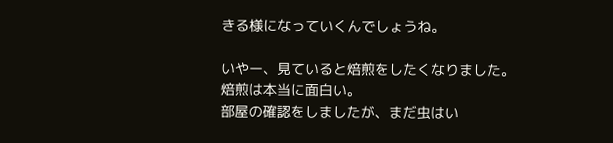きる様になっていくんでしょうね。

いやー、見ていると焙煎をしたくなりました。
焙煎は本当に面白い。
部屋の確認をしましたが、まだ虫はい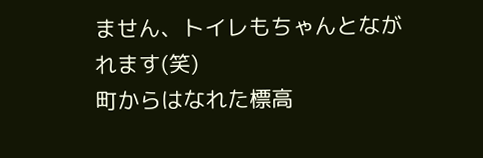ません、トイレもちゃんとながれます(笑)
町からはなれた標高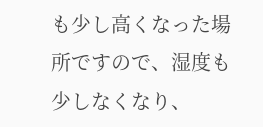も少し高くなった場所ですので、湿度も少しなくなり、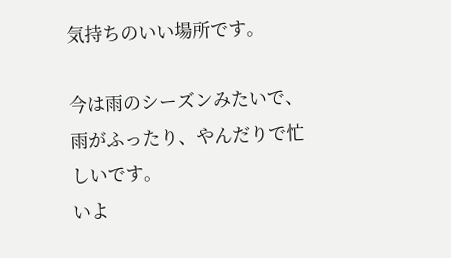気持ちのいい場所です。

今は雨のシーズンみたいで、雨がふったり、やんだりで忙しいです。
いよ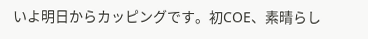いよ明日からカッピングです。初COE、素晴らし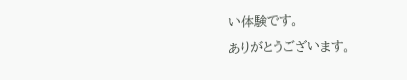い体験です。
ありがとうございます。